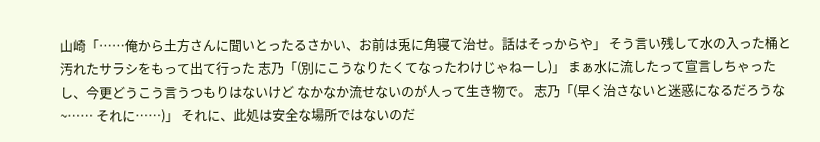山崎「……俺から土方さんに聞いとったるさかい、お前は兎に角寝て治せ。話はそっからや」 そう言い残して水の入った桶と汚れたサラシをもって出て行った 志乃「(別にこうなりたくてなったわけじゃねーし)」 まぁ水に流したって宣言しちゃったし、今更どうこう言うつもりはないけど なかなか流せないのが人って生き物で。 志乃「(早く治さないと迷惑になるだろうな~…… それに……)」 それに、此処は安全な場所ではないのだ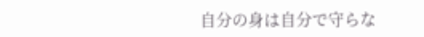自分の身は自分で守らな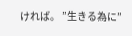ければ。 ”生きる為に”